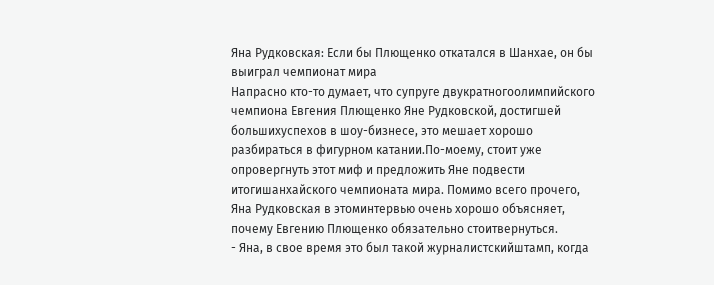Яна Рудковская: Если бы Плющенко откатался в Шанхае, он бы выиграл чемпионат мира
Напрасно кто-то думает, что супруге двукратногоолимпийского чемпиона Евгения Плющенко Яне Рудковской, достигшей большихуспехов в шоу-бизнесе, это мешает хорошо разбираться в фигурном катании.По-моему, стоит уже опровергнуть этот миф и предложить Яне подвести итогишанхайского чемпионата мира. Помимо всего прочего, Яна Рудковская в этоминтервью очень хорошо объясняет, почему Евгению Плющенко обязательно стоитвернуться.
- Яна, в свое время это был такой журналистскийштамп, когда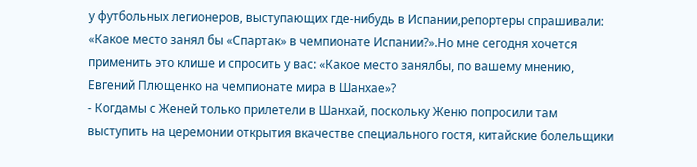у футбольных легионеров, выступающих где-нибудь в Испании,репортеры спрашивали: «Какое место занял бы «Спартак» в чемпионате Испании?».Но мне сегодня хочется применить это клише и спросить у вас: «Какое место занялбы, по вашему мнению, Евгений Плющенко на чемпионате мира в Шанхае»?
- Когдамы с Женей только прилетели в Шанхай, поскольку Женю попросили там выступить на церемонии открытия вкачестве специального гостя, китайские болельщики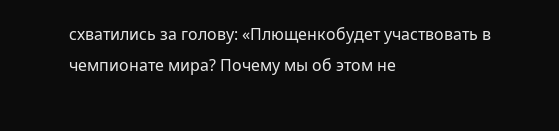схватились за голову: «Плющенкобудет участвовать в чемпионате мира? Почему мы об этом не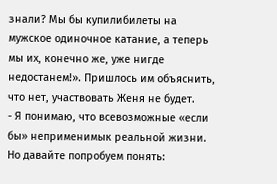знали? Мы бы купилибилеты на мужское одиночное катание, а теперь мы их, конечно же, уже нигде недостанем!». Пришлось им объяснить, что нет, участвовать Женя не будет.
- Я понимаю, что всевозможные «если бы» неприменимык реальной жизни. Но давайте попробуем понять: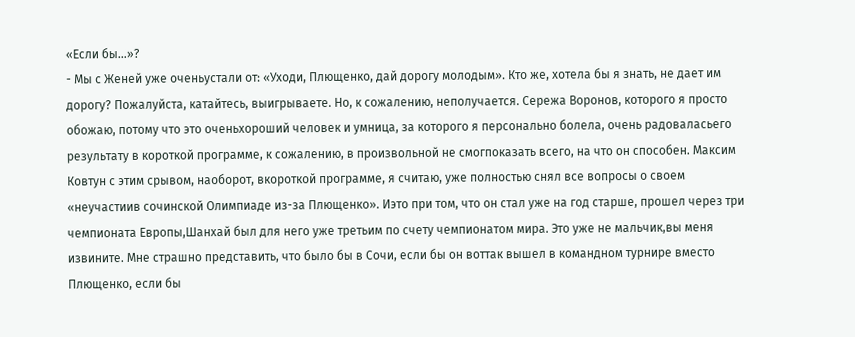«Если бы…»?
- Мы с Женей уже оченьустали от: «Уходи, Плющенко, дай дорогу молодым». Кто же, хотела бы я знать, не дает им дорогу? Пожалуйста, катайтесь, выигрываете. Но, к сожалению, неполучается. Сережа Воронов, которого я просто обожаю, потому что это оченьхороший человек и умница, за которого я персонально болела, очень радоваласьего результату в короткой программе, к сожалению, в произвольной не смогпоказать всего, на что он способен. Максим Ковтун с этим срывом, наоборот, вкороткой программе, я считаю, уже полностью снял все вопросы о своем «неучастиив сочинской Олимпиаде из-за Плющенко». Иэто при том, что он стал уже на год старше, прошел через три чемпионата Европы,Шанхай был для него уже третьим по счету чемпионатом мира. Это уже не мальчик,вы меня извините. Мне страшно представить, что было бы в Сочи, если бы он воттак вышел в командном турнире вместо Плющенко, если бы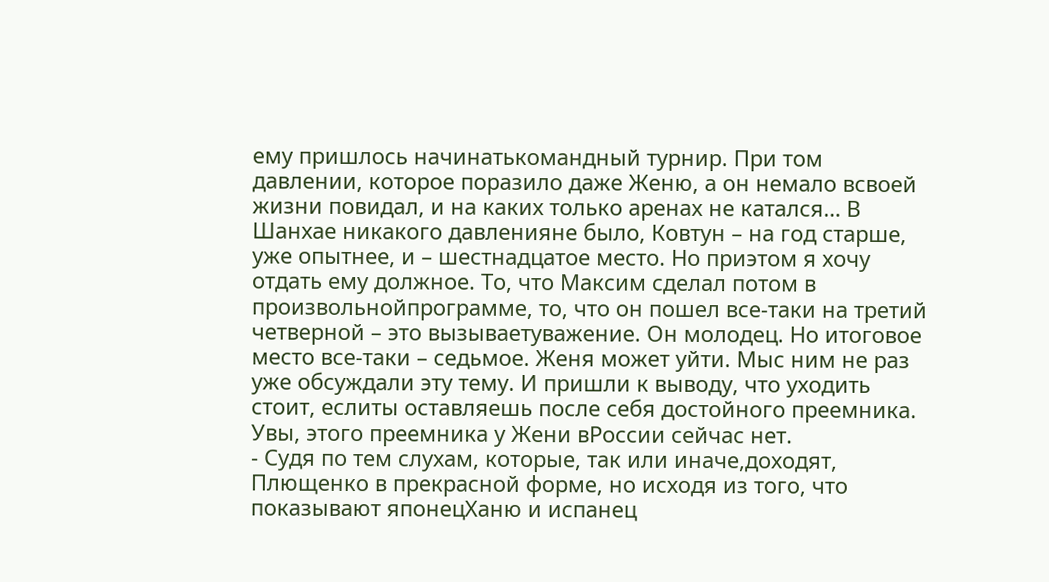ему пришлось начинатькомандный турнир. При том давлении, которое поразило даже Женю, а он немало всвоей жизни повидал, и на каких только аренах не катался… В Шанхае никакого давленияне было, Ковтун – на год старше, уже опытнее, и – шестнадцатое место. Но приэтом я хочу отдать ему должное. То, что Максим сделал потом в произвольнойпрограмме, то, что он пошел все-таки на третий четверной – это вызываетуважение. Он молодец. Но итоговое место все-таки – седьмое. Женя может уйти. Мыс ним не раз уже обсуждали эту тему. И пришли к выводу, что уходить стоит, еслиты оставляешь после себя достойного преемника. Увы, этого преемника у Жени вРоссии сейчас нет.
- Судя по тем слухам, которые, так или иначе,доходят, Плющенко в прекрасной форме, но исходя из того, что показывают японецХаню и испанец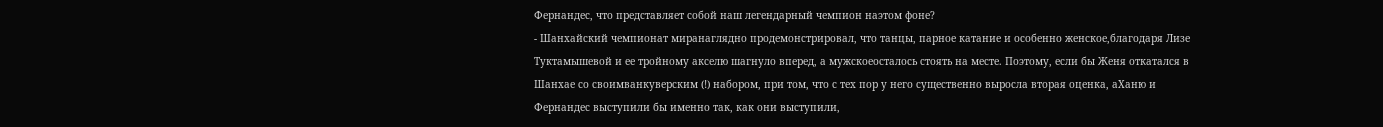Фернандес, что представляет собой наш легендарный чемпион наэтом фоне?
- Шанхайский чемпионат миранаглядно продемонстрировал, что танцы, парное катание и особенно женское,благодаря Лизе Туктамышевой и ее тройному акселю шагнуло вперед, а мужскоеосталось стоять на месте. Поэтому, если бы Женя откатался в Шанхае со своимванкуверским (!) набором, при том, что с тех пор у него существенно выросла вторая оценка, аХаню и Фернандес выступили бы именно так, как они выступили,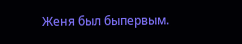Женя был быпервым.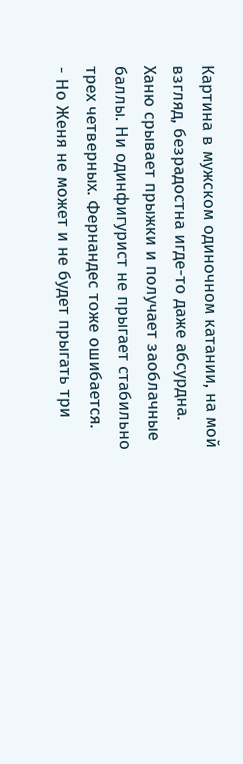Картина в мужском одиночном катании, на мой взгляд, безрадостна игде-то даже абсурдна. Ханю срывает прыжки и получает заоблачные баллы. Ни одинфигурист не прыгает стабильно трех четверных. Фернандес тоже ошибается.
- Но Женя не может и не будет прыгать три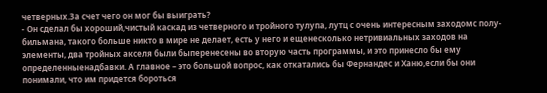четверных.За счет чего он мог бы выиграть?
- Он сделал бы хороший,чистый каскад из четверного и тройного тулупа, лутц с очень интересным заходомс полу-бильмана, такого больше никто в мире не делает, есть у него и ещенесколько нетривиальных заходов на элементы, два тройных акселя были быперенесены во вторую часть программы, и это принесло бы ему определенныенадбавки. А главное – это большой вопрос, как откатались бы Фернандес и Ханю,если бы они понимали, что им придется бороться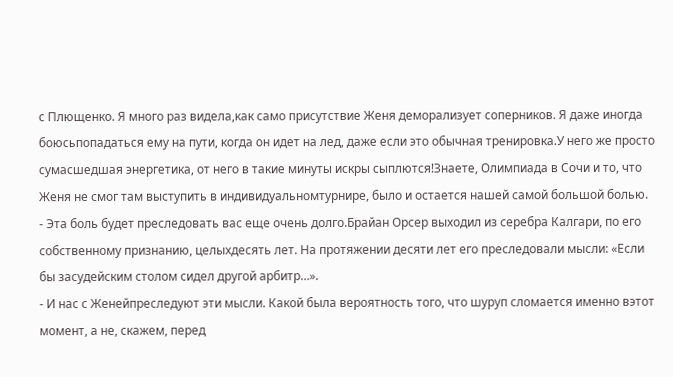с Плющенко. Я много раз видела,как само присутствие Женя деморализует соперников. Я даже иногда боюсьпопадаться ему на пути, когда он идет на лед, даже если это обычная тренировка.У него же просто сумасшедшая энергетика, от него в такие минуты искры сыплются!Знаете, Олимпиада в Сочи и то, что Женя не смог там выступить в индивидуальномтурнире, было и остается нашей самой большой болью.
- Эта боль будет преследовать вас еще очень долго.Брайан Орсер выходил из серебра Калгари, по его собственному признанию, целыхдесять лет. На протяжении десяти лет его преследовали мысли: «Если бы засудейским столом сидел другой арбитр…».
- И нас с Женейпреследуют эти мысли. Какой была вероятность того, что шуруп сломается именно вэтот момент, а не, скажем, перед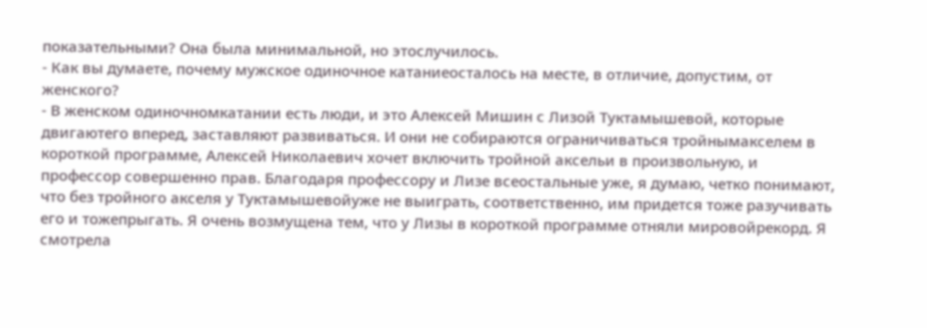показательными? Она была минимальной, но этослучилось.
- Как вы думаете, почему мужское одиночное катаниеосталось на месте, в отличие, допустим, от женского?
- В женском одиночномкатании есть люди, и это Алексей Мишин с Лизой Туктамышевой, которые двигаютего вперед, заставляют развиваться. И они не собираются ограничиваться тройнымакселем в короткой программе, Алексей Николаевич хочет включить тройной аксельи в произвольную, и профессор совершенно прав. Благодаря профессору и Лизе всеостальные уже, я думаю, четко понимают, что без тройного акселя у Туктамышевойуже не выиграть, соответственно, им придется тоже разучивать его и тожепрыгать. Я очень возмущена тем, что у Лизы в короткой программе отняли мировойрекорд. Я смотрела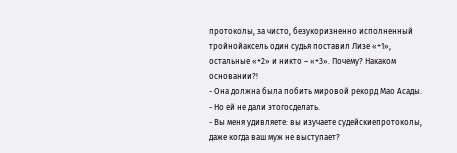протоколы, за чисто, безукоризненно исполненный тройнойаксель один судья поставил Лизе «+1», остальные «+2» и никто – «+3». Почему? Накаком основании?!
- Она должна была побить мировой рекорд Мао Асады.
- Но ей не дали этогосделать.
- Вы меня удивляете: вы изучаете судейскиепротоколы, даже когда ваш муж не выступает?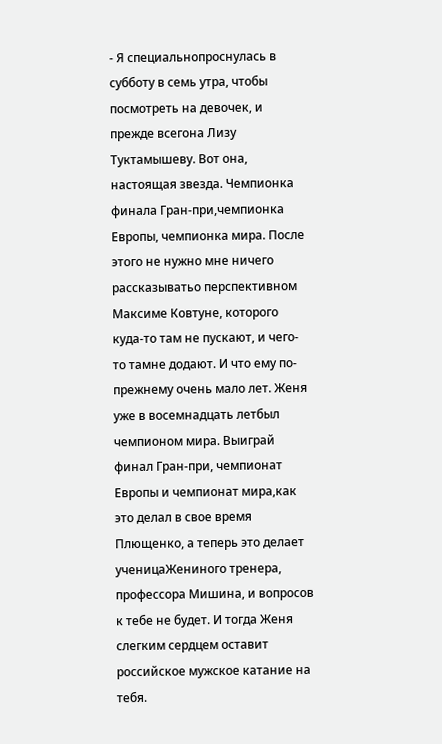- Я специальнопроснулась в субботу в семь утра, чтобы посмотреть на девочек, и прежде всегона Лизу Туктамышеву. Вот она, настоящая звезда. Чемпионка финала Гран-при,чемпионка Европы, чемпионка мира. После этого не нужно мне ничего рассказыватьо перспективном Максиме Ковтуне, которого куда-то там не пускают, и чего-то тамне додают. И что ему по-прежнему очень мало лет. Женя уже в восемнадцать летбыл чемпионом мира. Выиграй финал Гран-при, чемпионат Европы и чемпионат мира,как это делал в свое время Плющенко, а теперь это делает ученицаЖениного тренера, профессора Мишина, и вопросов к тебе не будет. И тогда Женя слегким сердцем оставит российское мужское катание на тебя.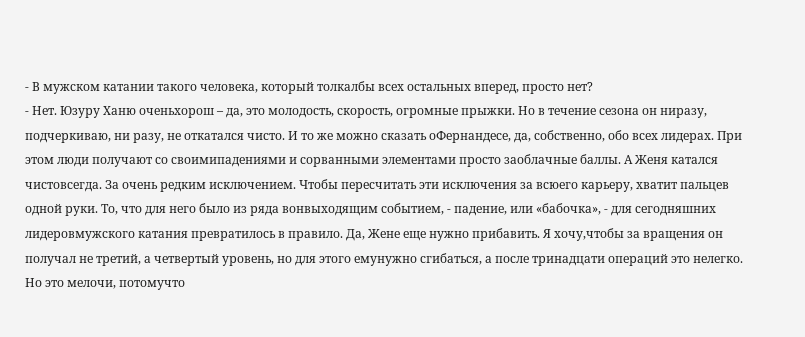- В мужском катании такого человека, который толкалбы всех остальных вперед, просто нет?
- Нет. Юзуру Ханю оченьхорош – да, это молодость, скорость, огромные прыжки. Но в течение сезона он ниразу, подчеркиваю, ни разу, не откатался чисто. И то же можно сказать оФернандесе, да, собственно, обо всех лидерах. При этом люди получают со своимипадениями и сорванными элементами просто заоблачные баллы. А Женя катался чистовсегда. За очень редким исключением. Чтобы пересчитать эти исключения за всюего карьеру, хватит пальцев одной руки. То, что для него было из ряда вонвыходящим событием, - падение, или «бабочка», - для сегодняшних лидеровмужского катания превратилось в правило. Да, Жене еще нужно прибавить. Я хочу,чтобы за вращения он получал не третий, а четвертый уровень, но для этого емунужно сгибаться, а после тринадцати операций это нелегко. Но это мелочи, потомучто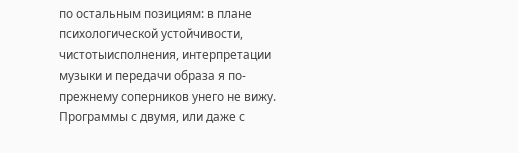по остальным позициям: в плане психологической устойчивости, чистотыисполнения, интерпретации музыки и передачи образа я по-прежнему соперников унего не вижу. Программы с двумя, или даже с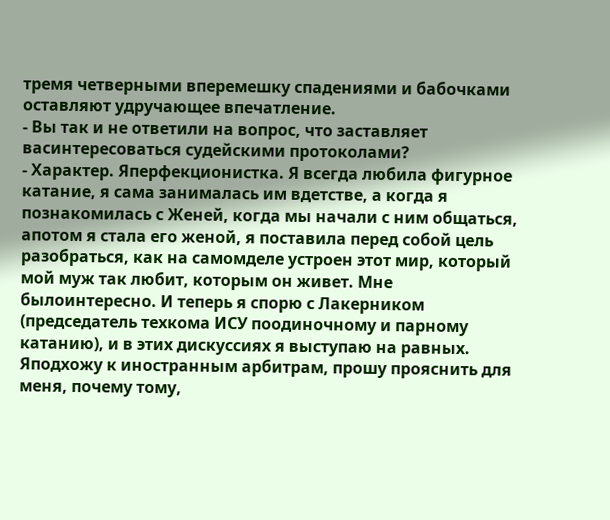тремя четверными вперемешку спадениями и бабочками оставляют удручающее впечатление.
- Вы так и не ответили на вопрос, что заставляет васинтересоваться судейскими протоколами?
- Характер. Яперфекционистка. Я всегда любила фигурное катание, я сама занималась им вдетстве, а когда я познакомилась с Женей, когда мы начали с ним общаться, апотом я стала его женой, я поставила перед собой цель разобраться, как на самомделе устроен этот мир, который мой муж так любит, которым он живет. Мне былоинтересно. И теперь я спорю с Лакерником (председатель техкома ИСУ поодиночному и парному катанию), и в этих дискуссиях я выступаю на равных. Яподхожу к иностранным арбитрам, прошу прояснить для меня, почему тому,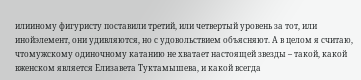илииному фигуристу поставили третий, или четвертый уровень за тот, или инойэлемент, они удивляются, но с удовольствием объясняют. А в целом я считаю, чтомужскому одиночному катанию не хватает настоящей звезды – такой, какой вженском является Елизавета Туктамышева, и какой всегда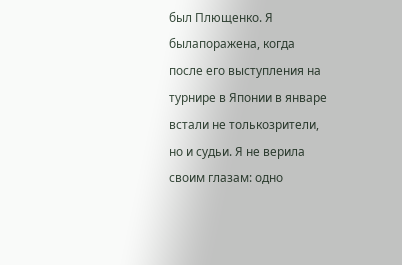был Плющенко. Я былапоражена, когда после его выступления на турнире в Японии в январе встали не толькозрители, но и судьи. Я не верила своим глазам: одно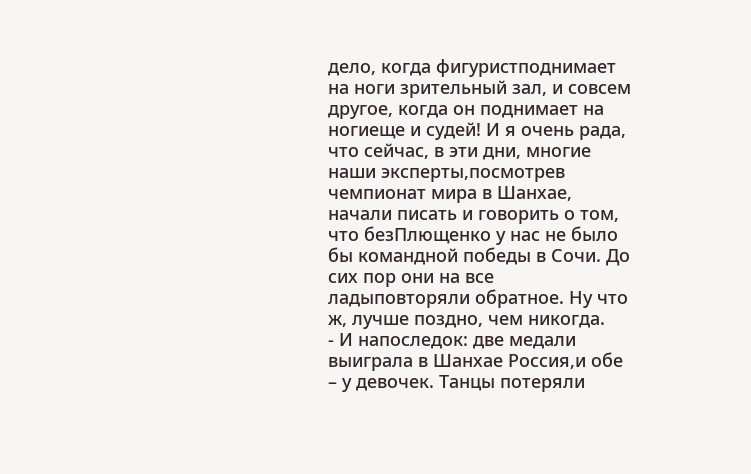дело, когда фигуристподнимает на ноги зрительный зал, и совсем другое, когда он поднимает на ногиеще и судей! И я очень рада, что сейчас, в эти дни, многие наши эксперты,посмотрев чемпионат мира в Шанхае, начали писать и говорить о том, что безПлющенко у нас не было бы командной победы в Сочи. До сих пор они на все ладыповторяли обратное. Ну что ж, лучше поздно, чем никогда.
- И напоследок: две медали выиграла в Шанхае Россия,и обе – у девочек. Танцы потеряли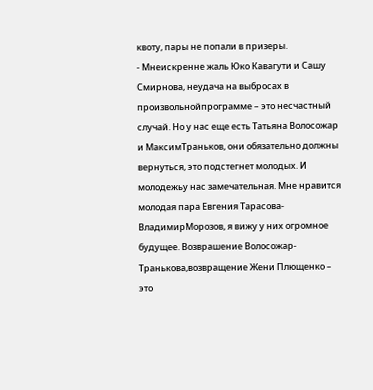квоту, пары не попали в призеры.
- Мнеискренне жаль Юко Кавагути и Сашу Смирнова, неудача на выбросах в произвольнойпрограмме – это несчастный случай. Но у нас еще есть Татьяна Волосожар и МаксимТраньков, они обязательно должны вернуться, это подстегнет молодых. И молодежьу нас замечательная. Мне нравится молодая пара Евгения Тарасова-ВладимирМорозов, я вижу у них огромное будущее. Возврашение Волосожар-Транькова,возвращение Жени Плющенко – это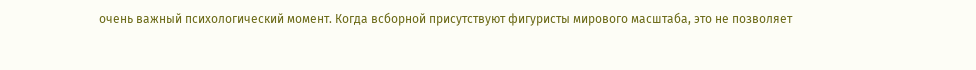очень важный психологический момент. Когда всборной присутствуют фигуристы мирового масштаба, это не позволяет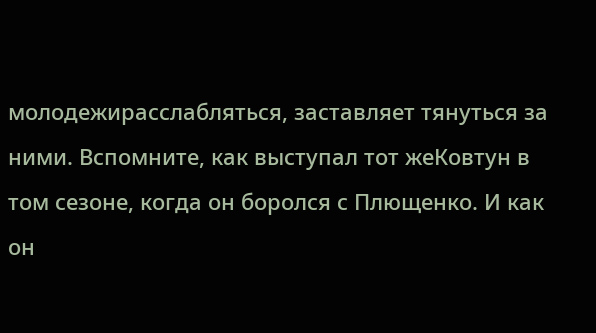молодежирасслабляться, заставляет тянуться за ними. Вспомните, как выступал тот жеКовтун в том сезоне, когда он боролся с Плющенко. И как он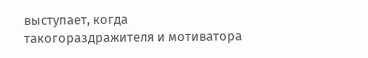выступает, когда такогораздражителя и мотиватора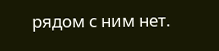рядом с ним нет.